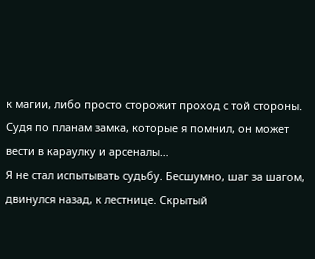к магии, либо просто сторожит проход с той стороны. Судя по планам замка, которые я помнил, он может вести в караулку и арсеналы…
Я не стал испытывать судьбу. Бесшумно, шаг за шагом, двинулся назад, к лестнице. Скрытый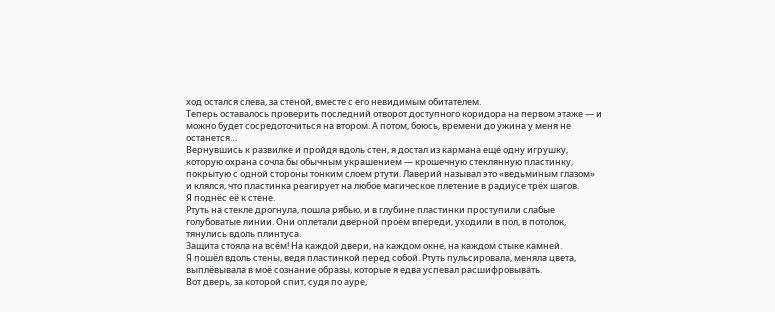ход остался слева, за стеной, вместе с его невидимым обитателем.
Теперь оставалось проверить последний отворот доступного коридора на первом этаже — и можно будет сосредоточиться на втором. А потом, боюсь, времени до ужина у меня не останется…
Вернувшись к развилке и пройдя вдоль стен, я достал из кармана ещё одну игрушку, которую охрана сочла бы обычным украшением — крошечную стеклянную пластинку, покрытую с одной стороны тонким слоем ртути. Лаверий называл это «ведьминым глазом» и клялся, что пластинка реагирует на любое магическое плетение в радиусе трёх шагов.
Я поднёс её к стене.
Ртуть на стекле дрогнула, пошла рябью, и в глубине пластинки проступили слабые голубоватые линии. Они оплетали дверной проём впереди, уходили в пол, в потолок, тянулись вдоль плинтуса.
Защита стояла на всём! На каждой двери, на каждом окне, на каждом стыке камней.
Я пошёл вдоль стены, ведя пластинкой перед собой. Ртуть пульсировала, меняла цвета, выплёвывала в моё сознание образы, которые я едва успевал расшифровывать.
Вот дверь, за которой спит, судя по ауре,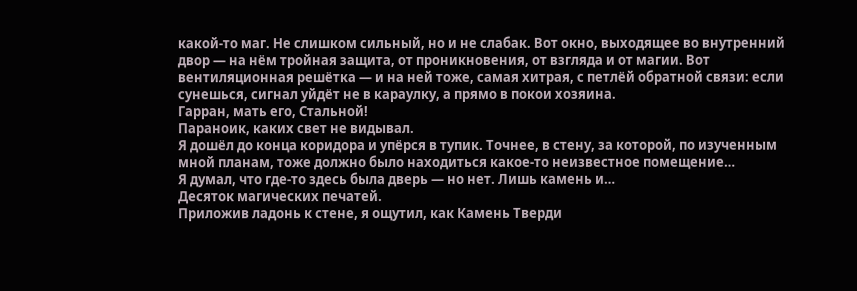какой-то маг. Не слишком сильный, но и не слабак. Вот окно, выходящее во внутренний двор — на нём тройная защита, от проникновения, от взгляда и от магии. Вот вентиляционная решётка — и на ней тоже, самая хитрая, с петлёй обратной связи: если сунешься, сигнал уйдёт не в караулку, а прямо в покои хозяина.
Гарран, мать его, Стальной!
Параноик, каких свет не видывал.
Я дошёл до конца коридора и упёрся в тупик. Точнее, в стену, за которой, по изученным мной планам, тоже должно было находиться какое-то неизвестное помещение…
Я думал, что где-то здесь была дверь — но нет. Лишь камень и…
Десяток магических печатей.
Приложив ладонь к стене, я ощутил, как Камень Тверди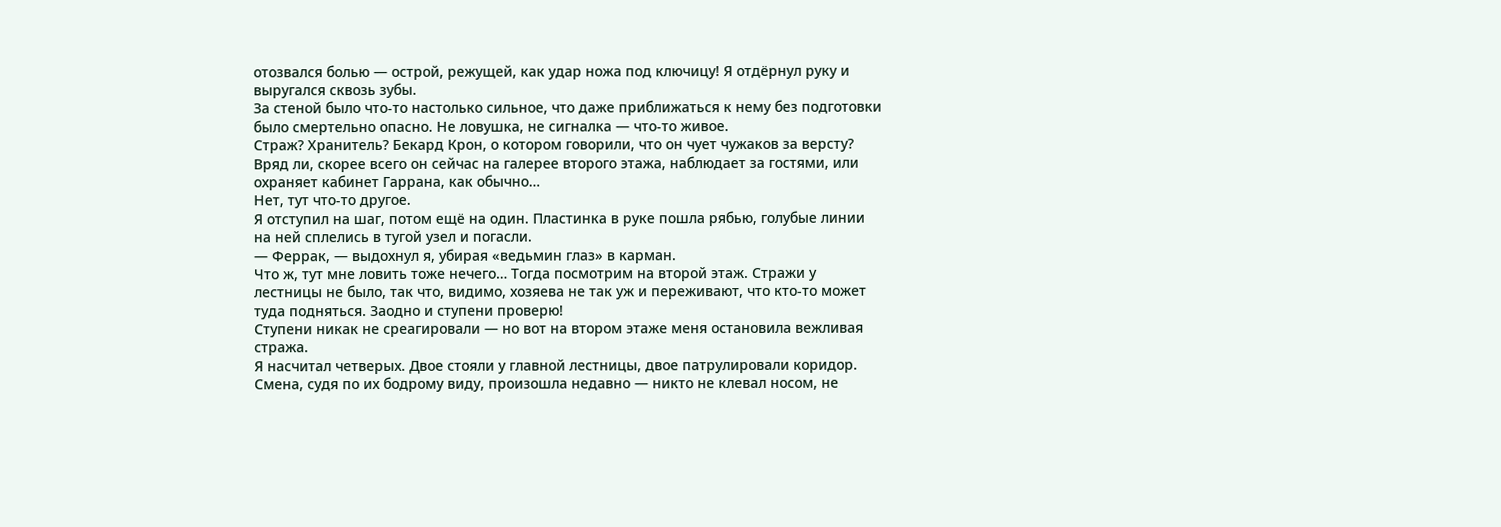отозвался болью — острой, режущей, как удар ножа под ключицу! Я отдёрнул руку и выругался сквозь зубы.
За стеной было что-то настолько сильное, что даже приближаться к нему без подготовки было смертельно опасно. Не ловушка, не сигналка — что-то живое.
Страж? Хранитель? Бекард Крон, о котором говорили, что он чует чужаков за версту?
Вряд ли, скорее всего он сейчас на галерее второго этажа, наблюдает за гостями, или охраняет кабинет Гаррана, как обычно…
Нет, тут что-то другое.
Я отступил на шаг, потом ещё на один. Пластинка в руке пошла рябью, голубые линии на ней сплелись в тугой узел и погасли.
— Феррак, — выдохнул я, убирая «ведьмин глаз» в карман.
Что ж, тут мне ловить тоже нечего… Тогда посмотрим на второй этаж. Стражи у лестницы не было, так что, видимо, хозяева не так уж и переживают, что кто-то может туда подняться. Заодно и ступени проверю!
Ступени никак не среагировали — но вот на втором этаже меня остановила вежливая стража.
Я насчитал четверых. Двое стояли у главной лестницы, двое патрулировали коридор. Смена, судя по их бодрому виду, произошла недавно — никто не клевал носом, не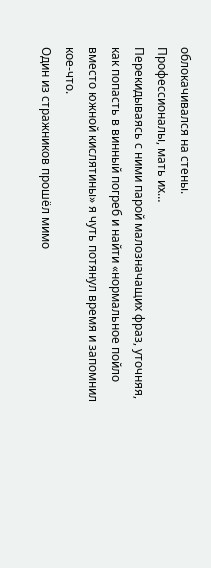облокачивался на стены.
Профессионалы, мать их…
Перекидываясь с ними парой малозначащих фраз, уточняя, как попасть в винный погреб и найти «нормальное пойло вместо южной кислятины» я чуть потянул время и запомнил кое-что.
Один из стражников прошёл мимо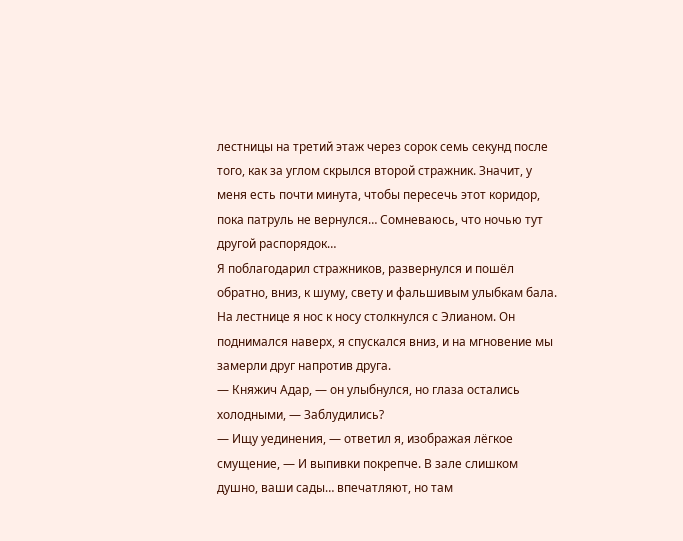лестницы на третий этаж через сорок семь секунд после того, как за углом скрылся второй стражник. Значит, у меня есть почти минута, чтобы пересечь этот коридор, пока патруль не вернулся… Сомневаюсь, что ночью тут другой распорядок…
Я поблагодарил стражников, развернулся и пошёл обратно, вниз, к шуму, свету и фальшивым улыбкам бала.
На лестнице я нос к носу столкнулся с Элианом. Он поднимался наверх, я спускался вниз, и на мгновение мы замерли друг напротив друга.
— Княжич Адар, — он улыбнулся, но глаза остались холодными, — Заблудились?
— Ищу уединения, — ответил я, изображая лёгкое смущение, — И выпивки покрепче. В зале слишком душно, ваши сады… впечатляют, но там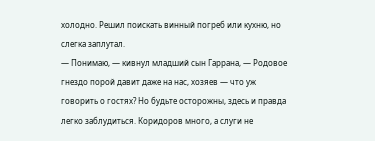холодно. Решил поискать винный погреб или кухню, но слегка заплутал.
— Понимаю, — кивнул младший сын Гаррана, — Родовое гнездо порой давит даже на нас, хозяев — что уж говорить о гостях? Но будьте осторожны, здесь и правда легко заблудиться. Коридоров много, а слуги не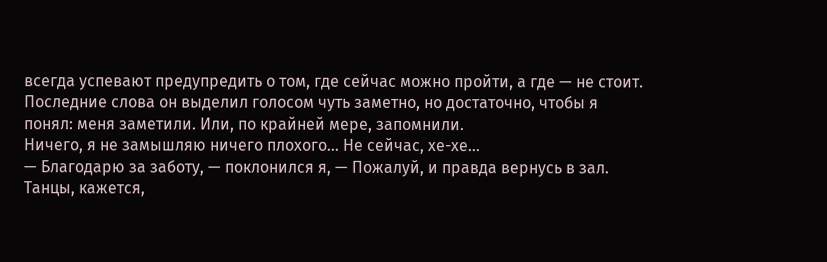всегда успевают предупредить о том, где сейчас можно пройти, а где — не стоит.
Последние слова он выделил голосом чуть заметно, но достаточно, чтобы я понял: меня заметили. Или, по крайней мере, запомнили.
Ничего, я не замышляю ничего плохого… Не сейчас, хе-хе…
— Благодарю за заботу, — поклонился я, — Пожалуй, и правда вернусь в зал. Танцы, кажется,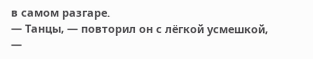в самом разгаре.
— Танцы, — повторил он с лёгкой усмешкой, —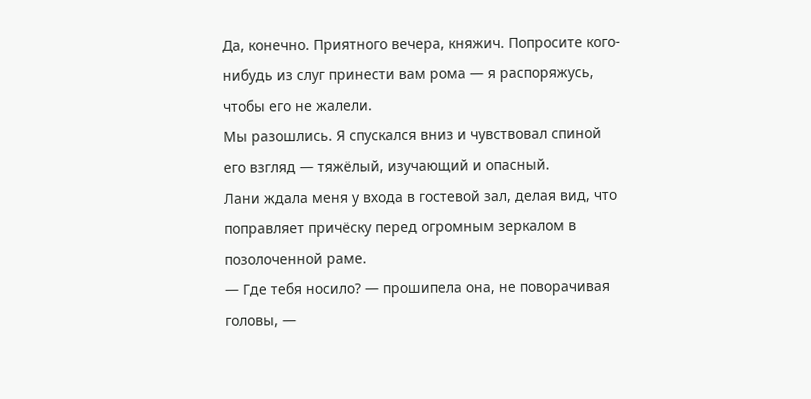Да, конечно. Приятного вечера, княжич. Попросите кого-нибудь из слуг принести вам рома — я распоряжусь, чтобы его не жалели.
Мы разошлись. Я спускался вниз и чувствовал спиной его взгляд — тяжёлый, изучающий и опасный.
Лани ждала меня у входа в гостевой зал, делая вид, что поправляет причёску перед огромным зеркалом в позолоченной раме.
— Где тебя носило? — прошипела она, не поворачивая головы, —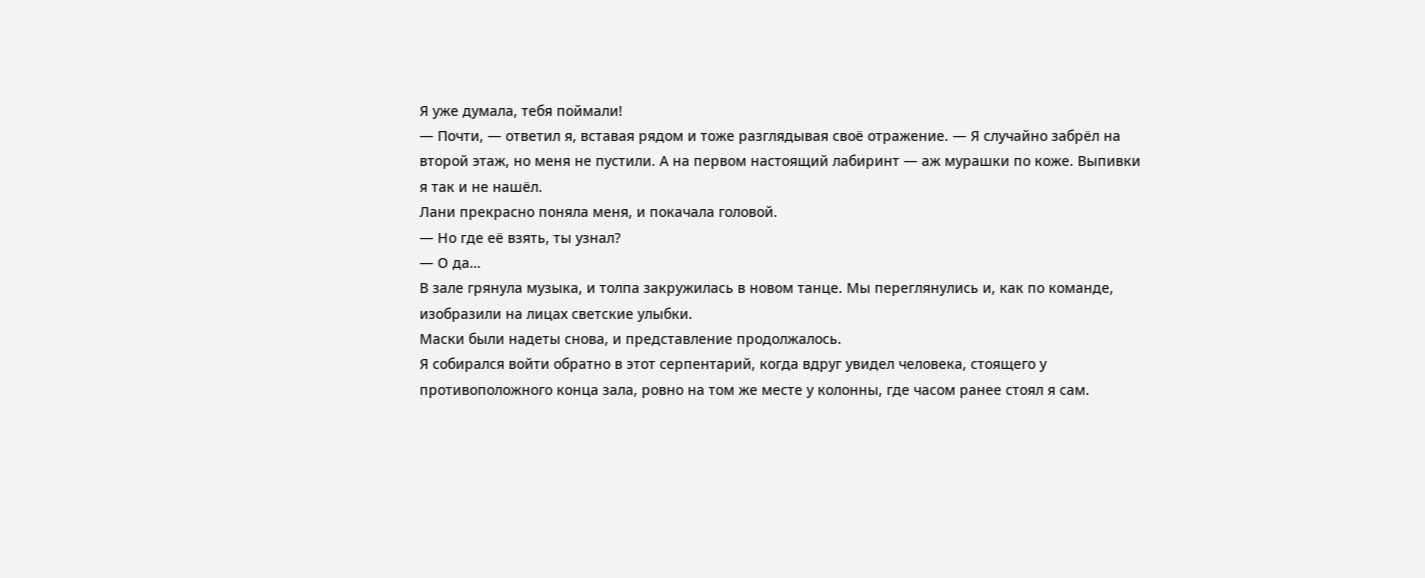Я уже думала, тебя поймали!
— Почти, — ответил я, вставая рядом и тоже разглядывая своё отражение. — Я случайно забрёл на второй этаж, но меня не пустили. А на первом настоящий лабиринт — аж мурашки по коже. Выпивки я так и не нашёл.
Лани прекрасно поняла меня, и покачала головой.
— Но где её взять, ты узнал?
— О да…
В зале грянула музыка, и толпа закружилась в новом танце. Мы переглянулись и, как по команде, изобразили на лицах светские улыбки.
Маски были надеты снова, и представление продолжалось.
Я собирался войти обратно в этот серпентарий, когда вдруг увидел человека, стоящего у противоположного конца зала, ровно на том же месте у колонны, где часом ранее стоял я сам.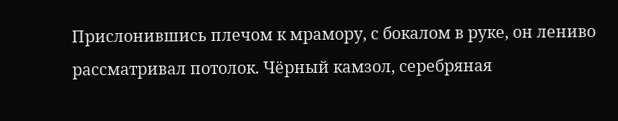Прислонившись плечом к мрамору, с бокалом в руке, он лениво рассматривал потолок. Чёрный камзол, серебряная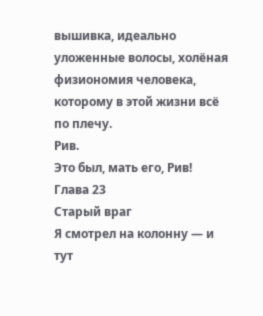вышивка, идеально уложенные волосы, холёная физиономия человека, которому в этой жизни всё по плечу.
Рив.
Это был, мать его, Рив!
Глава 23
Старый враг
Я смотрел на колонну — и тут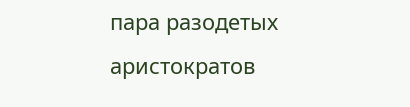пара разодетых аристократов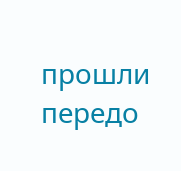прошли передо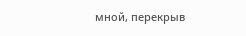мной, перекрыв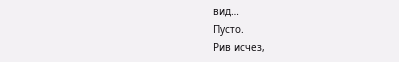вид…
Пусто.
Рив исчез,